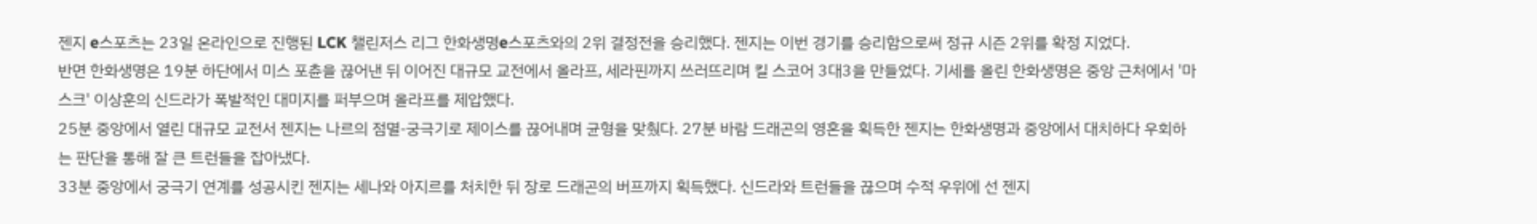젠지 e스포츠는 23일 온라인으로 진행된 LCK 챌린저스 리그 한화생명e스포츠와의 2위 결정전을 승리했다. 젠지는 이번 경기를 승리함으로써 정규 시즌 2위를 확정 지었다.
반면 한화생명은 19분 하단에서 미스 포츈을 끊어낸 뒤 이어진 대규모 교전에서 올라프, 세라핀까지 쓰러뜨리며 킬 스코어 3대3을 만들었다. 기세를 올린 한화생명은 중앙 근처에서 '마스크' 이상훈의 신드라가 폭발적인 대미지를 퍼부으며 올라프를 제압했다.
25분 중앙에서 열린 대규모 교전서 젠지는 나르의 점멸-궁극기로 제이스를 끊어내며 균형을 맞췄다. 27분 바람 드래곤의 영혼을 획득한 젠지는 한화생명과 중앙에서 대치하다 우회하는 판단을 통해 잘 큰 트런들을 잡아냈다.
33분 중앙에서 궁극기 연계를 성공시킨 젠지는 세나와 아지르를 처치한 뒤 장로 드래곤의 버프까지 획득했다. 신드라와 트런들을 끊으며 수적 우위에 선 젠지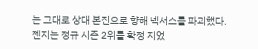는 그대로 상대 본진으로 향해 넥서스를 파괴했다. 젠지는 정규 시즌 2위를 확정 지었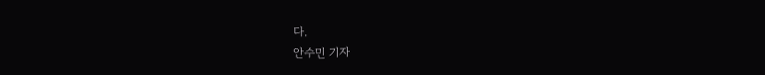다.
안수민 기자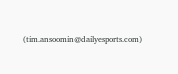(tim.ansoomin@dailyesports.com)